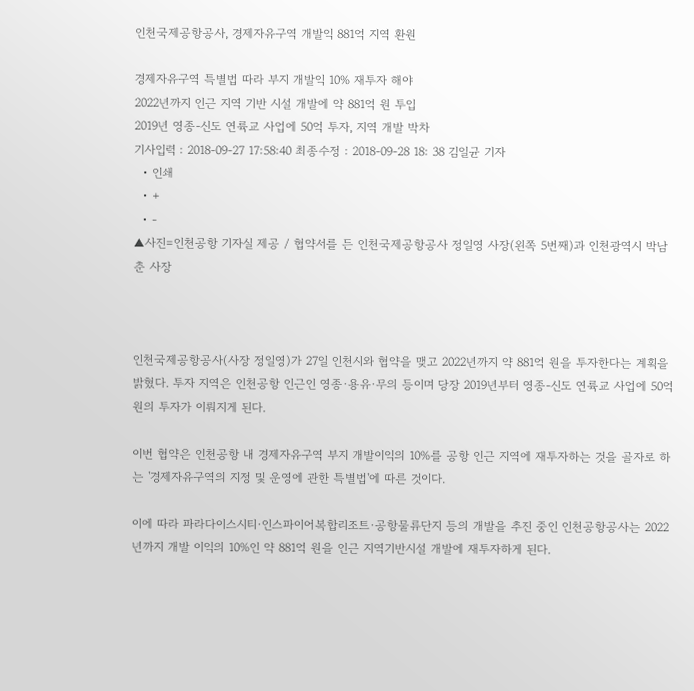인천국제공항공사, 경제자유구역 개발익 881억 지역 환원

경제자유구역 특별법 따라 부지 개발익 10% 재투자 해야
2022년까지 인근 지역 기반 시설 개발에 약 881억 원 투입
2019년 영종-신도 연륙교 사업에 50억 투자, 지역 개발 박차
기사입력 : 2018-09-27 17:58:40 최종수정 : 2018-09-28 18: 38 김일균 기자
  • 인쇄
  • +
  • -
▲사진=인천공항 기자실 제공 / 협약서를 든 인천국제공항공사 정일영 사장(왼쪽 5번째)과 인천광역시 박남춘 사장



인천국제공항공사(사장 정일영)가 27일 인천시와 협약을 맺고 2022년까지 약 881억 원을 투자한다는 계획을 밝혔다. 투자 지역은 인천공항 인근인 영종·용유·무의 등이며 당장 2019년부터 영종-신도 연륙교 사업에 50억 원의 투자가 이뤄지게 된다.

이번 협약은 인천공항 내 경제자유구역 부지 개발이익의 10%를 공항 인근 지역에 재투자하는 것을 골자로 하는 '경제자유구역의 지정 및 운영에 관한 특별법'에 따른 것이다.

이에 따라 파라다이스시티·인스파이어복합리조트·공항물류단지 등의 개발을 추진 중인 인천공항공사는 2022년까지 개발 이익의 10%인 약 881억 원을 인근 지역기반시설 개발에 재투자하게 된다.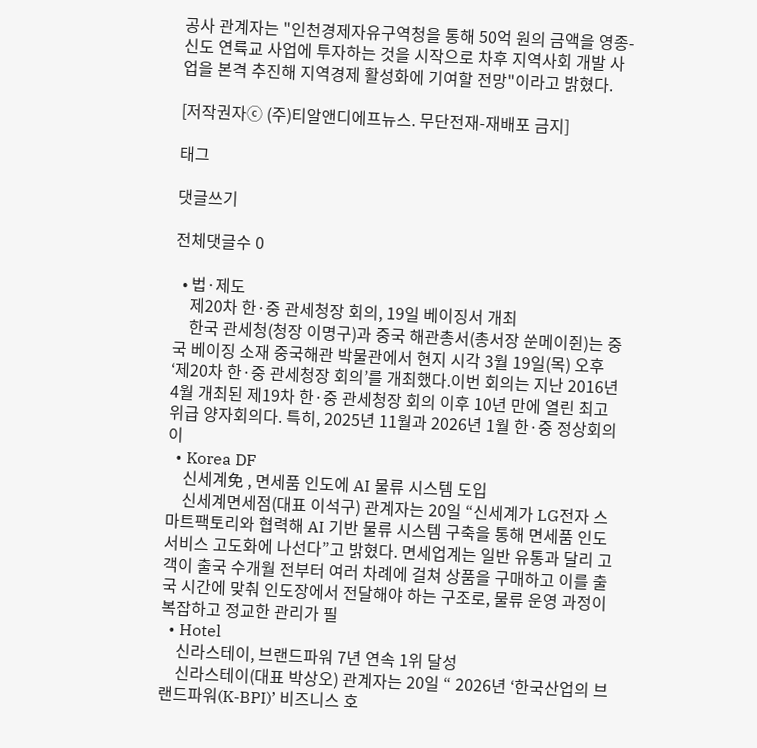공사 관계자는 "인천경제자유구역청을 통해 50억 원의 금액을 영종-신도 연륙교 사업에 투자하는 것을 시작으로 차후 지역사회 개발 사업을 본격 추진해 지역경제 활성화에 기여할 전망"이라고 밝혔다.

[저작권자ⓒ (주)티알앤디에프뉴스. 무단전재-재배포 금지]

태그

댓글쓰기

전체댓글수 0

  • 법·제도
    제20차 한·중 관세청장 회의, 19일 베이징서 개최
    한국 관세청(청장 이명구)과 중국 해관총서(총서장 쑨메이쥔)는 중국 베이징 소재 중국해관 박물관에서 현지 시각 3월 19일(목) 오후 ‘제20차 한·중 관세청장 회의’를 개최했다.이번 회의는 지난 2016년 4월 개최된 제19차 한·중 관세청장 회의 이후 10년 만에 열린 최고위급 양자회의다. 특히, 2025년 11월과 2026년 1월 한·중 정상회의 이
  • Korea DF
    신세계免 , 면세품 인도에 AI 물류 시스템 도입
    신세계면세점(대표 이석구) 관계자는 20일 “신세계가 LG전자 스마트팩토리와 협력해 AI 기반 물류 시스템 구축을 통해 면세품 인도 서비스 고도화에 나선다”고 밝혔다. 면세업계는 일반 유통과 달리 고객이 출국 수개월 전부터 여러 차례에 걸쳐 상품을 구매하고 이를 출국 시간에 맞춰 인도장에서 전달해야 하는 구조로, 물류 운영 과정이 복잡하고 정교한 관리가 필
  • Hotel
    신라스테이, 브랜드파워 7년 연속 1위 달성
    신라스테이(대표 박상오) 관계자는 20일 “ 2026년 ‘한국산업의 브랜드파워(K-BPI)’ 비즈니스 호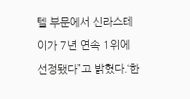텔 부문에서 신라스테이가 7년 연속 1위에 선정됐다”고 밝혔다.‘한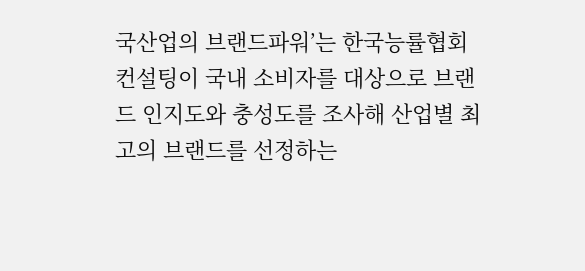국산업의 브랜드파워’는 한국능률협회컨설팅이 국내 소비자를 대상으로 브랜드 인지도와 충성도를 조사해 산업별 최고의 브랜드를 선정하는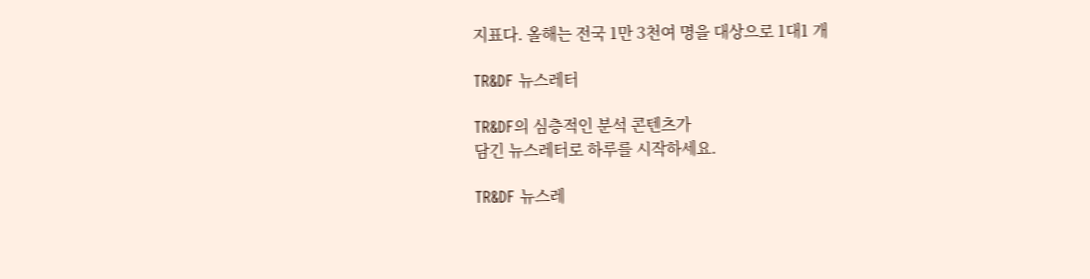지표다. 올해는 전국 1만 3천여 명을 대상으로 1대1 개

TR&DF 뉴스레터

TR&DF의 심층적인 분석 콘텐츠가
담긴 뉴스레터로 하루를 시작하세요.

TR&DF 뉴스레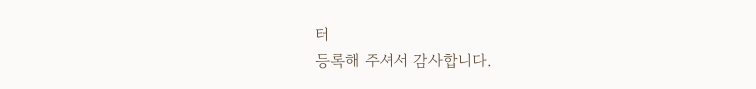터
등록해 주셔서 감사합니다.